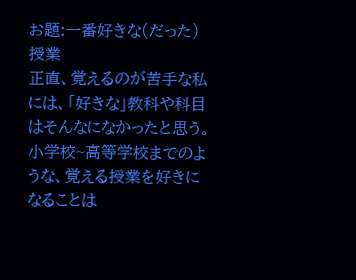お題:一番好きな(だった)授業
正直、覚えるのが苦手な私には、「好きな」教科や科目はそんなになかったと思う。
小学校~高等学校までのような、覚える授業を好きになることは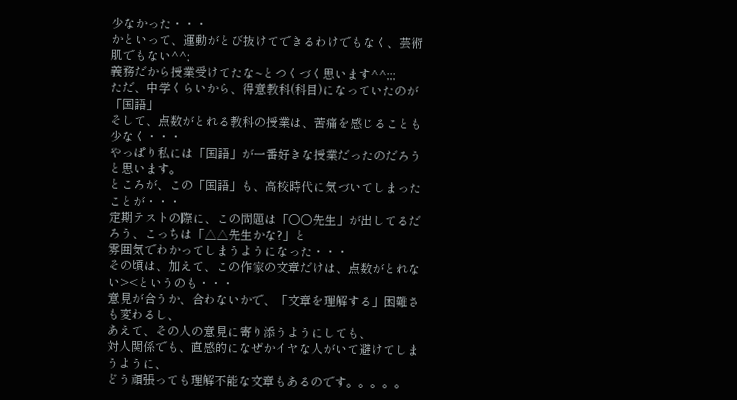少なかった・・・
かといって、運動がとび抜けてできるわけでもなく、芸術肌でもない^^;
義務だから授業受けてたな~とつくづく思います^^;;;
ただ、中学くらいから、得意教科(科目)になっていたのが「国語」
そして、点数がとれる教科の授業は、苦痛を感じることも少なく・・・
やっぱり私には「国語」が一番好きな授業だったのだろうと思います。
ところが、この「国語」も、高校時代に気づいてしまったことが・・・
定期テストの際に、この問題は「○○先生」が出してるだろう、こっちは「△△先生かな?」と
雰囲気でわかってしまうようになった・・・
その頃は、加えて、この作家の文章だけは、点数がとれない><というのも・・・
意見が合うか、合わないかで、「文章を理解する」困難さも変わるし、
あえて、その人の意見に寄り添うようにしても、
対人関係でも、直感的になぜかイヤな人がいて避けてしまうように、
どう頑張っても理解不能な文章もあるのです。。。。。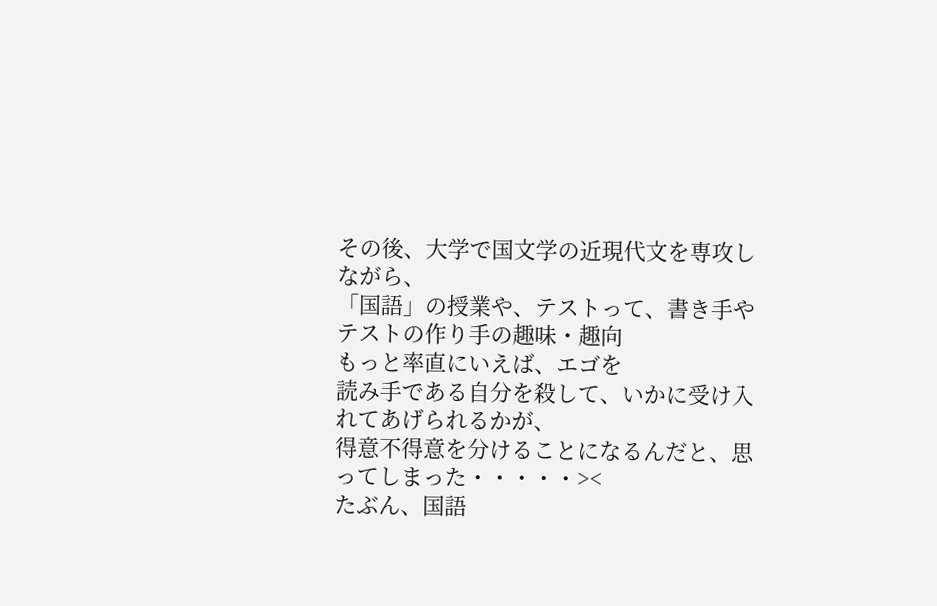その後、大学で国文学の近現代文を専攻しながら、
「国語」の授業や、テストって、書き手やテストの作り手の趣味・趣向
もっと率直にいえば、エゴを
読み手である自分を殺して、いかに受け入れてあげられるかが、
得意不得意を分けることになるんだと、思ってしまった・・・・・><
たぶん、国語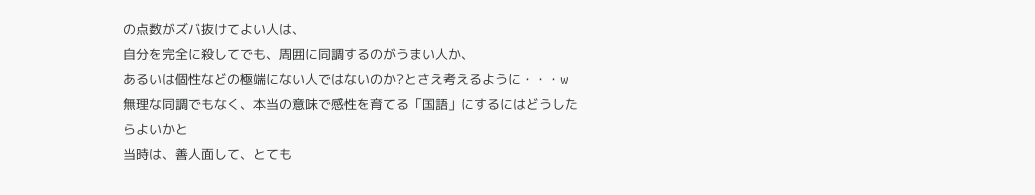の点数がズバ抜けてよい人は、
自分を完全に殺してでも、周囲に同調するのがうまい人か、
あるいは個性などの極端にない人ではないのか?とさえ考えるように・・・w
無理な同調でもなく、本当の意味で感性を育てる「国語」にするにはどうしたらよいかと
当時は、善人面して、とても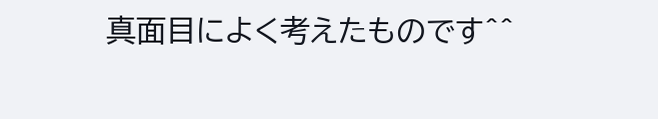真面目によく考えたものです^^